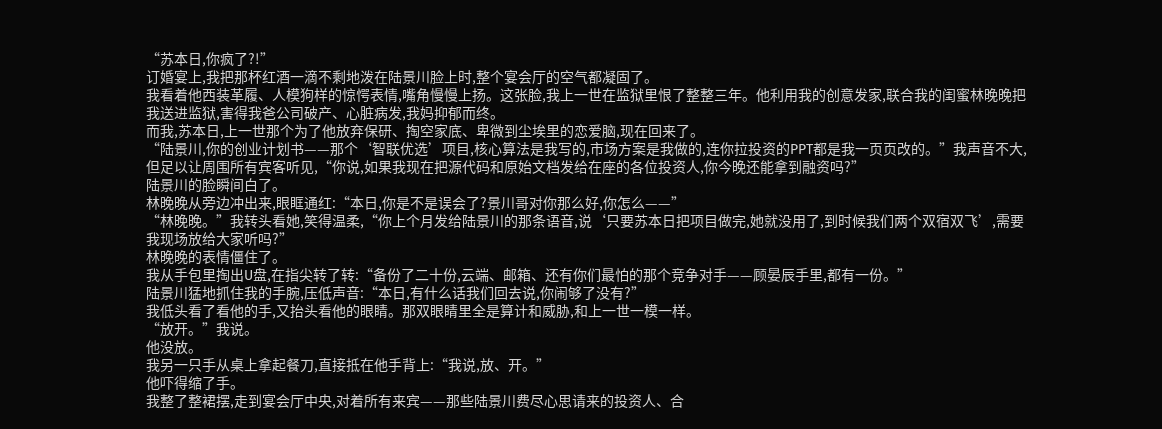“苏本日,你疯了?!”
订婚宴上,我把那杯红酒一滴不剩地泼在陆景川脸上时,整个宴会厅的空气都凝固了。
我看着他西装革履、人模狗样的惊愕表情,嘴角慢慢上扬。这张脸,我上一世在监狱里恨了整整三年。他利用我的创意发家,联合我的闺蜜林晚晚把我送进监狱,害得我爸公司破产、心脏病发,我妈抑郁而终。
而我,苏本日,上一世那个为了他放弃保研、掏空家底、卑微到尘埃里的恋爱脑,现在回来了。
“陆景川,你的创业计划书——那个‘智联优选’项目,核心算法是我写的,市场方案是我做的,连你拉投资的PPT都是我一页页改的。”我声音不大,但足以让周围所有宾客听见,“你说,如果我现在把源代码和原始文档发给在座的各位投资人,你今晚还能拿到融资吗?”
陆景川的脸瞬间白了。
林晚晚从旁边冲出来,眼眶通红:“本日,你是不是误会了?景川哥对你那么好,你怎么——”
“林晚晚。”我转头看她,笑得温柔,“你上个月发给陆景川的那条语音,说‘只要苏本日把项目做完,她就没用了,到时候我们两个双宿双飞’,需要我现场放给大家听吗?”
林晚晚的表情僵住了。
我从手包里掏出U盘,在指尖转了转:“备份了二十份,云端、邮箱、还有你们最怕的那个竞争对手——顾晏辰手里,都有一份。”
陆景川猛地抓住我的手腕,压低声音:“本日,有什么话我们回去说,你闹够了没有?”
我低头看了看他的手,又抬头看他的眼睛。那双眼睛里全是算计和威胁,和上一世一模一样。
“放开。”我说。
他没放。
我另一只手从桌上拿起餐刀,直接抵在他手背上:“我说,放、开。”
他吓得缩了手。
我整了整裙摆,走到宴会厅中央,对着所有来宾——那些陆景川费尽心思请来的投资人、合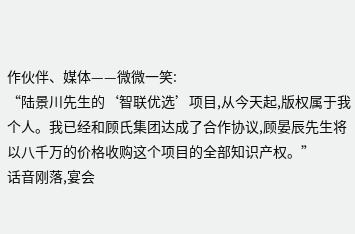作伙伴、媒体——微微一笑:
“陆景川先生的‘智联优选’项目,从今天起,版权属于我个人。我已经和顾氏集团达成了合作协议,顾晏辰先生将以八千万的价格收购这个项目的全部知识产权。”
话音刚落,宴会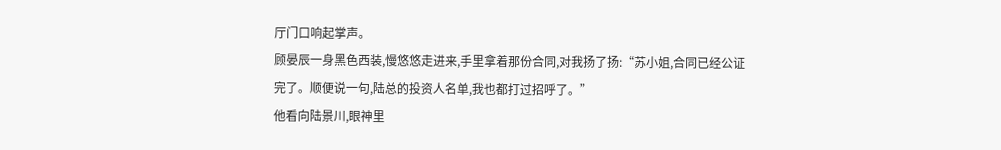厅门口响起掌声。
顾晏辰一身黑色西装,慢悠悠走进来,手里拿着那份合同,对我扬了扬:“苏小姐,合同已经公证完了。顺便说一句,陆总的投资人名单,我也都打过招呼了。”
他看向陆景川,眼神里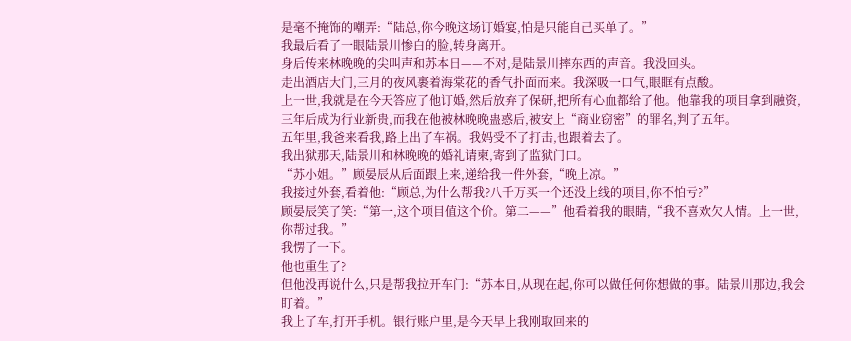是毫不掩饰的嘲弄:“陆总,你今晚这场订婚宴,怕是只能自己买单了。”
我最后看了一眼陆景川惨白的脸,转身离开。
身后传来林晚晚的尖叫声和苏本日——不对,是陆景川摔东西的声音。我没回头。
走出酒店大门,三月的夜风裹着海棠花的香气扑面而来。我深吸一口气,眼眶有点酸。
上一世,我就是在今天答应了他订婚,然后放弃了保研,把所有心血都给了他。他靠我的项目拿到融资,三年后成为行业新贵,而我在他被林晚晚蛊惑后,被安上“商业窃密”的罪名,判了五年。
五年里,我爸来看我,路上出了车祸。我妈受不了打击,也跟着去了。
我出狱那天,陆景川和林晚晚的婚礼请柬,寄到了监狱门口。
“苏小姐。”顾晏辰从后面跟上来,递给我一件外套,“晚上凉。”
我接过外套,看着他:“顾总,为什么帮我?八千万买一个还没上线的项目,你不怕亏?”
顾晏辰笑了笑:“第一,这个项目值这个价。第二——”他看着我的眼睛,“我不喜欢欠人情。上一世,你帮过我。”
我愣了一下。
他也重生了?
但他没再说什么,只是帮我拉开车门:“苏本日,从现在起,你可以做任何你想做的事。陆景川那边,我会盯着。”
我上了车,打开手机。银行账户里,是今天早上我刚取回来的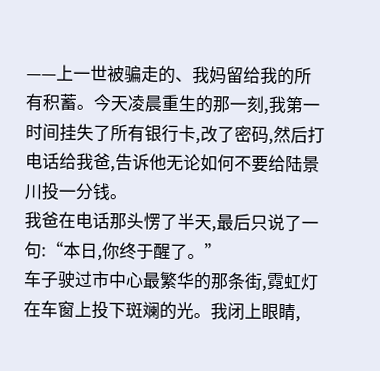——上一世被骗走的、我妈留给我的所有积蓄。今天凌晨重生的那一刻,我第一时间挂失了所有银行卡,改了密码,然后打电话给我爸,告诉他无论如何不要给陆景川投一分钱。
我爸在电话那头愣了半天,最后只说了一句:“本日,你终于醒了。”
车子驶过市中心最繁华的那条街,霓虹灯在车窗上投下斑斓的光。我闭上眼睛,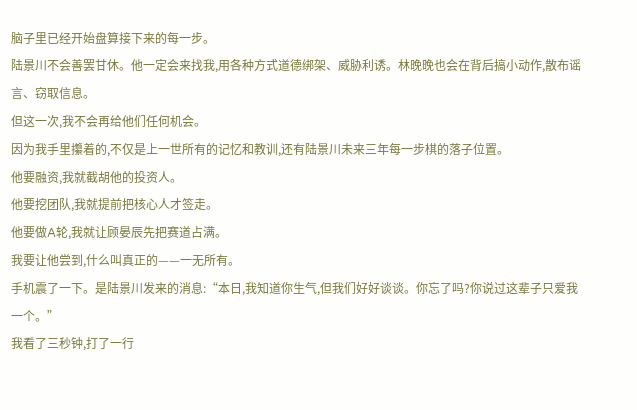脑子里已经开始盘算接下来的每一步。
陆景川不会善罢甘休。他一定会来找我,用各种方式道德绑架、威胁利诱。林晚晚也会在背后搞小动作,散布谣言、窃取信息。
但这一次,我不会再给他们任何机会。
因为我手里攥着的,不仅是上一世所有的记忆和教训,还有陆景川未来三年每一步棋的落子位置。
他要融资,我就截胡他的投资人。
他要挖团队,我就提前把核心人才签走。
他要做A轮,我就让顾晏辰先把赛道占满。
我要让他尝到,什么叫真正的——一无所有。
手机震了一下。是陆景川发来的消息:“本日,我知道你生气,但我们好好谈谈。你忘了吗?你说过这辈子只爱我一个。”
我看了三秒钟,打了一行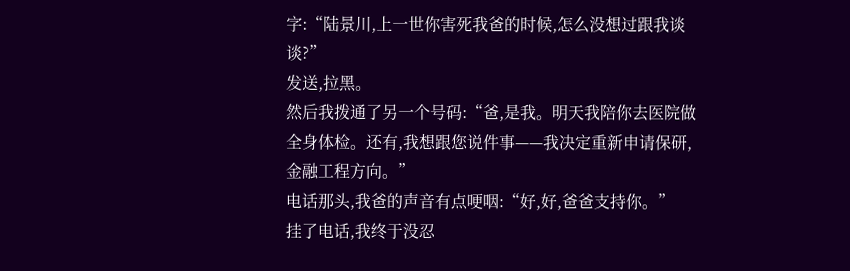字:“陆景川,上一世你害死我爸的时候,怎么没想过跟我谈谈?”
发送,拉黑。
然后我拨通了另一个号码:“爸,是我。明天我陪你去医院做全身体检。还有,我想跟您说件事——我决定重新申请保研,金融工程方向。”
电话那头,我爸的声音有点哽咽:“好,好,爸爸支持你。”
挂了电话,我终于没忍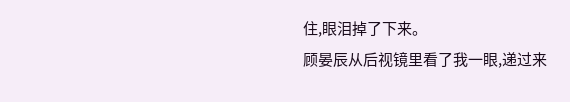住,眼泪掉了下来。
顾晏辰从后视镜里看了我一眼,递过来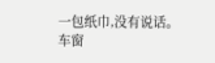一包纸巾,没有说话。
车窗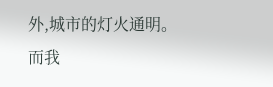外,城市的灯火通明。而我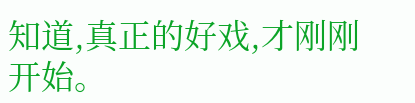知道,真正的好戏,才刚刚开始。